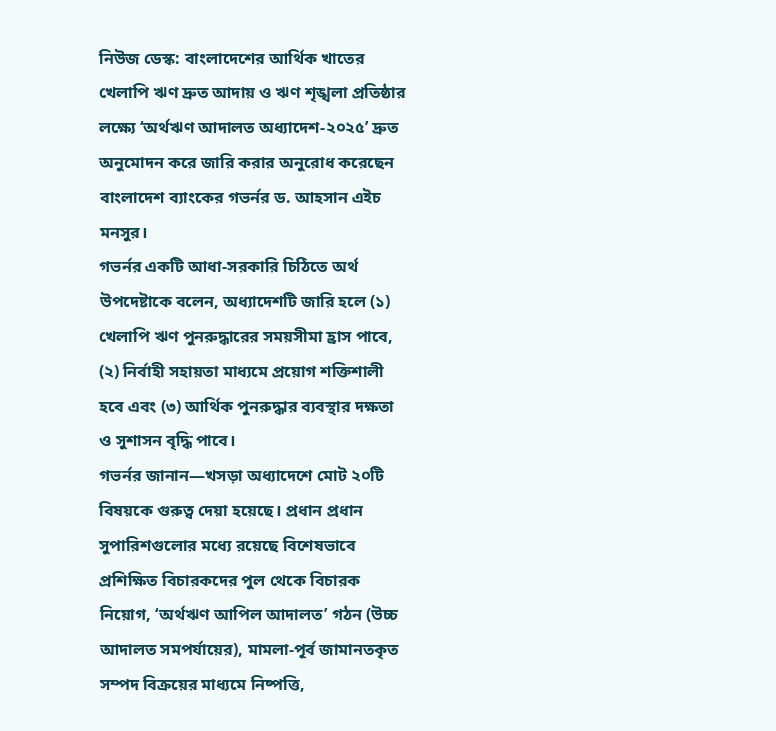নিউজ ডেস্ক: বাংলাদেশের আর্থিক খাতের খেলাপি ঋণ দ্রুত আদায় ও ঋণ শৃঙ্খলা প্রতিষ্ঠার লক্ষ্যে ‘অর্থঋণ আদালত অধ্যাদেশ-২০২৫’ দ্রুত অনুমোদন করে জারি করার অনুরোধ করেছেন বাংলাদেশ ব্যাংকের গভর্নর ড. আহসান এইচ মনসুর।
গভর্নর একটি আধা-সরকারি চিঠিতে অর্থ উপদেষ্টাকে বলেন, অধ্যাদেশটি জারি হলে (১) খেলাপি ঋণ পুনরুদ্ধারের সময়সীমা হ্রাস পাবে, (২) নির্বাহী সহায়তা মাধ্যমে প্রয়োগ শক্তিশালী হবে এবং (৩) আর্থিক পুনরুদ্ধার ব্যবস্থার দক্ষতা ও সুশাসন বৃদ্ধি পাবে।
গভর্নর জানান—খসড়া অধ্যাদেশে মোট ২০টি বিষয়কে গুরুত্ব দেয়া হয়েছে। প্রধান প্রধান সুপারিশগুলোর মধ্যে রয়েছে বিশেষভাবে প্রশিক্ষিত বিচারকদের পুল থেকে বিচারক নিয়োগ, ‘অর্থঋণ আপিল আদালত’ গঠন (উচ্চ আদালত সমপর্যায়ের), মামলা-পূর্ব জামানতকৃত সম্পদ বিক্রয়ের মাধ্যমে নিষ্পত্তি,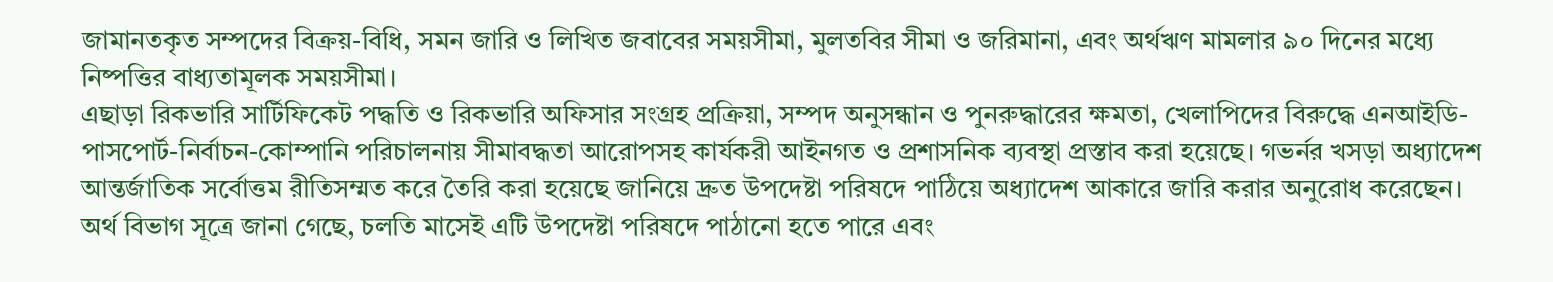জামানতকৃত সম্পদের বিক্রয়-বিধি, সমন জারি ও লিখিত জবাবের সময়সীমা, মুলতবির সীমা ও জরিমানা, এবং অর্থঋণ মামলার ৯০ দিনের মধ্যে নিষ্পত্তির বাধ্যতামূলক সময়সীমা।
এছাড়া রিকভারি সার্টিফিকেট পদ্ধতি ও রিকভারি অফিসার সংগ্রহ প্রক্রিয়া, সম্পদ অনুসন্ধান ও পুনরুদ্ধারের ক্ষমতা, খেলাপিদের বিরুদ্ধে এনআইডি-পাসপোর্ট-নির্বাচন-কোম্পানি পরিচালনায় সীমাবদ্ধতা আরোপসহ কার্যকরী আইনগত ও প্রশাসনিক ব্যবস্থা প্রস্তাব করা হয়েছে। গভর্নর খসড়া অধ্যাদেশ আন্তর্জাতিক সর্বোত্তম রীতিসম্মত করে তৈরি করা হয়েছে জানিয়ে দ্রুত উপদেষ্টা পরিষদে পাঠিয়ে অধ্যাদেশ আকারে জারি করার অনুরোধ করেছেন।
অর্থ বিভাগ সূত্রে জানা গেছে, চলতি মাসেই এটি উপদেষ্টা পরিষদে পাঠানো হতে পারে এবং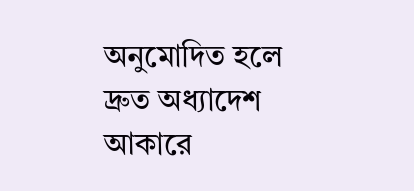অনুমোদিত হলে দ্রুত অধ্যাদেশ আকারে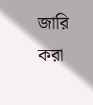জারি করা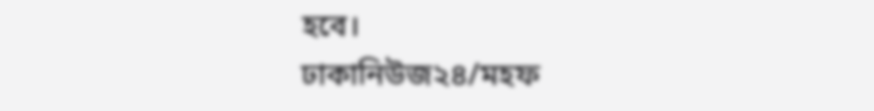হবে।
ঢাকানিউজ২৪/মহফ